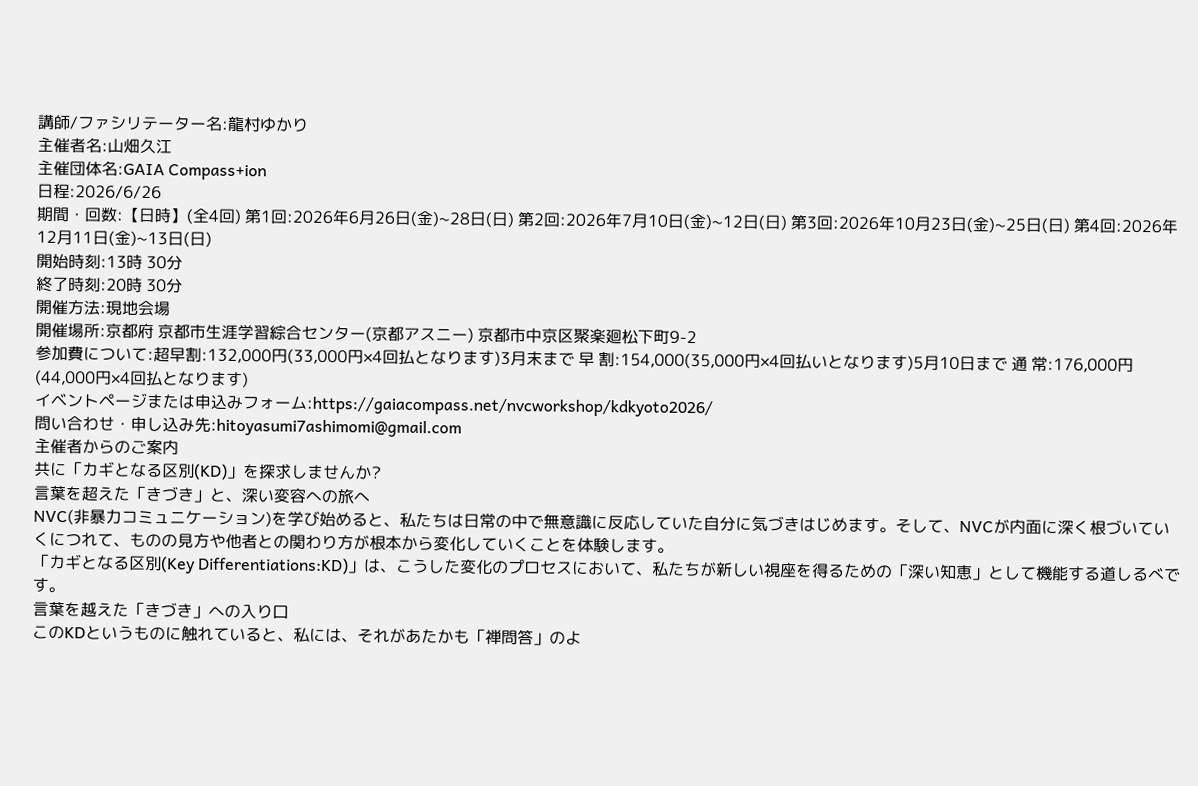講師/ファシリテーター名:龍村ゆかり
主催者名:山畑久江
主催団体名:GAIA Compass+ion
日程:2026/6/26
期間・回数:【日時】(全4回) 第1回:2026年6月26日(金)~28日(日) 第2回:2026年7月10日(金)~12日(日) 第3回:2026年10月23日(金)~25日(日) 第4回:2026年12月11日(金)~13日(日)
開始時刻:13時 30分
終了時刻:20時 30分
開催方法:現地会場
開催場所:京都府 京都市生涯学習綜合センター(京都アスニー) 京都市中京区聚楽廻松下町9-2
参加費について:超早割:132,000円(33,000円×4回払となります)3月末まで 早 割:154,000(35,000円×4回払いとなります)5月10日まで 通 常:176,000円(44,000円×4回払となります)
イベントページまたは申込みフォーム:https://gaiacompass.net/nvcworkshop/kdkyoto2026/
問い合わせ・申し込み先:hitoyasumi7ashimomi@gmail.com
主催者からのご案内
共に「カギとなる区別(KD)」を探求しませんか?
言葉を超えた「きづき」と、深い変容への旅へ
NVC(非暴力コミュニケーション)を学び始めると、私たちは日常の中で無意識に反応していた自分に気づきはじめます。そして、NVCが内面に深く根づいていくにつれて、ものの見方や他者との関わり方が根本から変化していくことを体験します。
「カギとなる区別(Key Differentiations:KD)」は、こうした変化のプロセスにおいて、私たちが新しい視座を得るための「深い知恵」として機能する道しるべです。
言葉を越えた「きづき」への入り口
このKDというものに触れていると、私には、それがあたかも「禅問答」のよ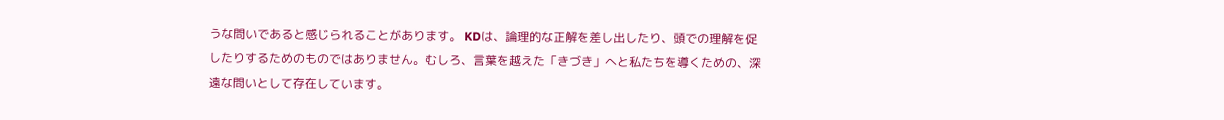うな問いであると感じられることがあります。 KDは、論理的な正解を差し出したり、頭での理解を促したりするためのものではありません。むしろ、言葉を越えた「きづき」へと私たちを導くための、深遠な問いとして存在しています。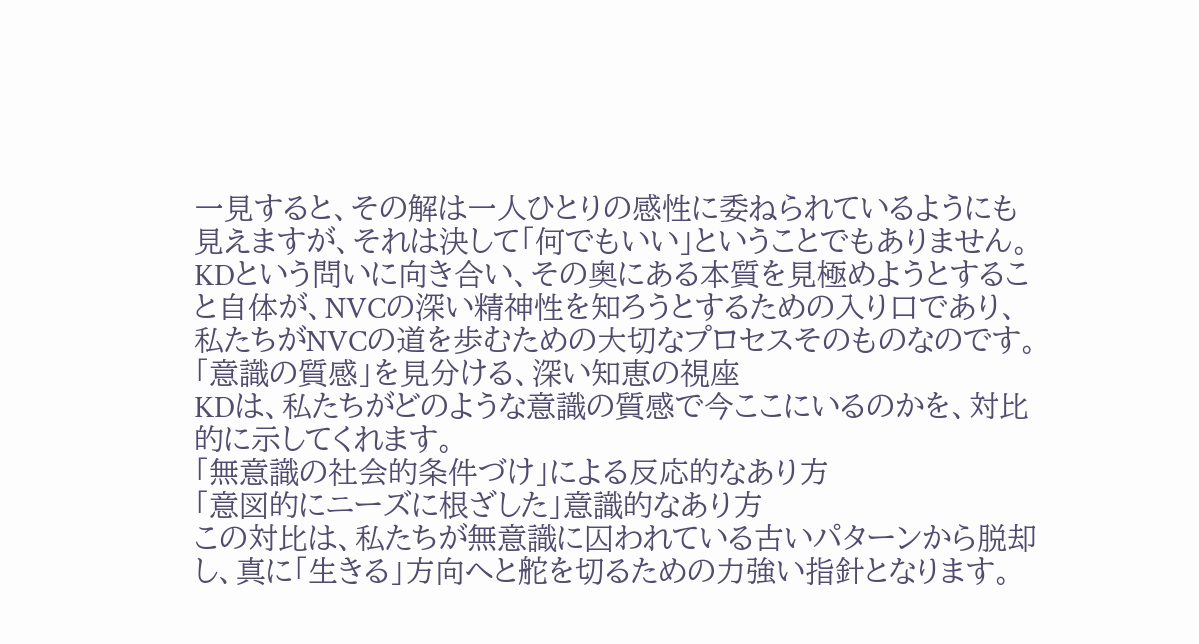一見すると、その解は一人ひとりの感性に委ねられているようにも見えますが、それは決して「何でもいい」ということでもありません。KDという問いに向き合い、その奥にある本質を見極めようとすること自体が、NVCの深い精神性を知ろうとするための入り口であり、私たちがNVCの道を歩むための大切なプロセスそのものなのです。
「意識の質感」を見分ける、深い知恵の視座
KDは、私たちがどのような意識の質感で今ここにいるのかを、対比的に示してくれます。
「無意識の社会的条件づけ」による反応的なあり方
「意図的にニーズに根ざした」意識的なあり方
この対比は、私たちが無意識に囚われている古いパターンから脱却し、真に「生きる」方向へと舵を切るための力強い指針となります。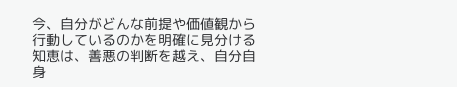今、自分がどんな前提や価値観から行動しているのかを明確に見分ける知恵は、善悪の判断を越え、自分自身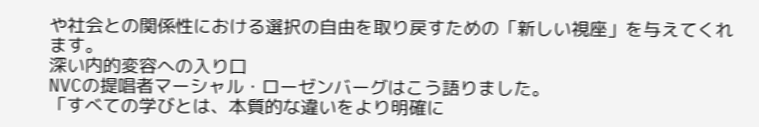や社会との関係性における選択の自由を取り戻すための「新しい視座」を与えてくれます。
深い内的変容への入り口
NVCの提唱者マーシャル・ローゼンバーグはこう語りました。
「すべての学びとは、本質的な違いをより明確に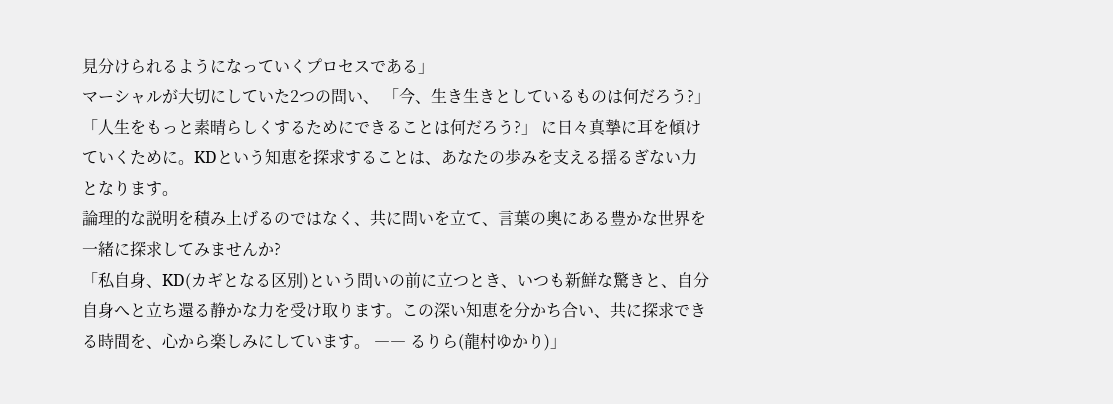見分けられるようになっていくプロセスである」
マーシャルが大切にしていた2つの問い、 「今、生き生きとしているものは何だろう?」 「人生をもっと素晴らしくするためにできることは何だろう?」 に日々真摯に耳を傾けていくために。KDという知恵を探求することは、あなたの歩みを支える揺るぎない力となります。
論理的な説明を積み上げるのではなく、共に問いを立て、言葉の奥にある豊かな世界を一緒に探求してみませんか?
「私自身、KD(カギとなる区別)という問いの前に立つとき、いつも新鮮な驚きと、自分自身へと立ち還る静かな力を受け取ります。この深い知恵を分かち合い、共に探求できる時間を、心から楽しみにしています。 ―― るりら(龍村ゆかり)」